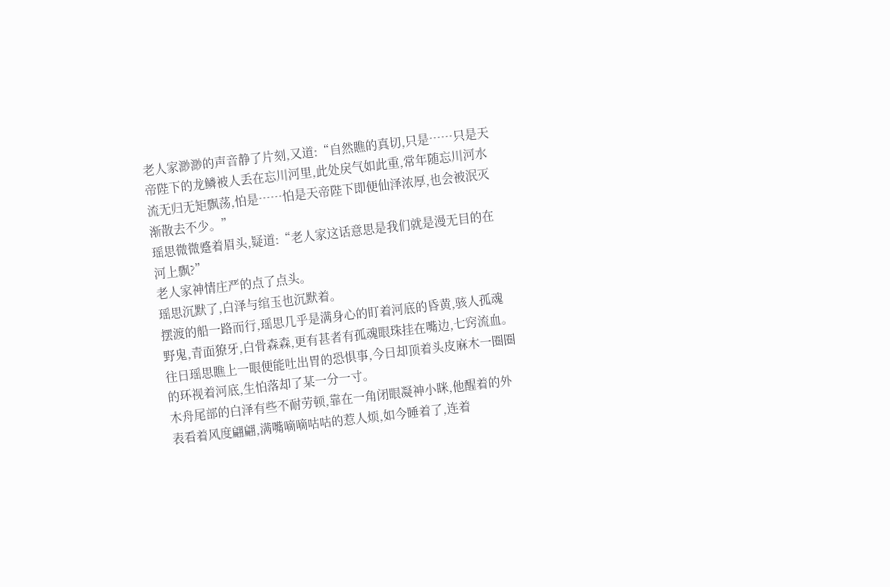老人家渺渺的声音静了片刻,又道:“自然瞧的真切,只是……只是天帝陛下的龙鳞被人丢在忘川河里,此处戾气如此重,常年随忘川河水流无归无矩飘荡,怕是……怕是天帝陛下即便仙泽浓厚,也会被泯灭渐散去不少。”
瑶思微微蹙着眉头,疑道:“老人家这话意思是我们就是漫无目的在河上飘?”
老人家神情庄严的点了点头。
瑶思沉默了,白泽与绾玉也沉默着。
摆渡的船一路而行,瑶思几乎是满身心的盯着河底的昏黄,骇人孤魂野鬼,青面獠牙,白骨森森,更有甚者有孤魂眼珠挂在嘴边,七窍流血。
往日瑶思瞧上一眼便能吐出胃的恐惧事,今日却顶着头皮麻木一圈圈的环视着河底,生怕落却了某一分一寸。
木舟尾部的白泽有些不耐劳顿,靠在一角闭眼凝神小眯,他醒着的外表看着风度翩翩,满嘴嘀嘀咕咕的惹人烦,如今睡着了,连着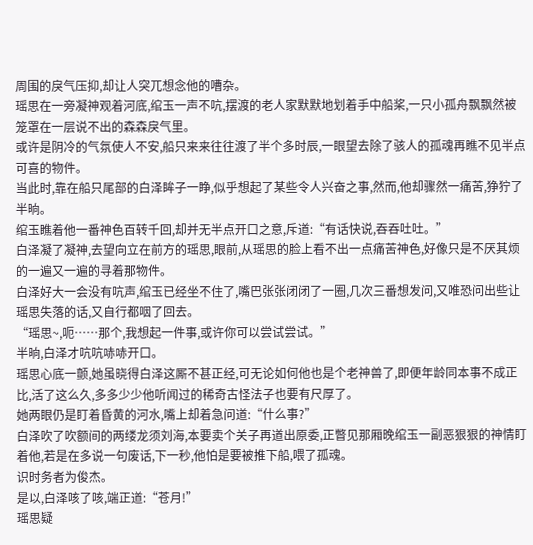周围的戾气压抑,却让人突兀想念他的嘈杂。
瑶思在一旁凝神观着河底,绾玉一声不吭,摆渡的老人家默默地划着手中船桨,一只小孤舟飘飘然被笼罩在一层说不出的森森戾气里。
或许是阴冷的气氛使人不安,船只来来往往渡了半个多时辰,一眼望去除了骇人的孤魂再瞧不见半点可喜的物件。
当此时,靠在船只尾部的白泽眸子一睁,似乎想起了某些令人兴奋之事,然而,他却骤然一痛苦,狰狞了半晌。
绾玉瞧着他一番神色百转千回,却并无半点开口之意,斥道:“有话快说,吞吞吐吐。”
白泽凝了凝神,去望向立在前方的瑶思,眼前,从瑶思的脸上看不出一点痛苦神色,好像只是不厌其烦的一遍又一遍的寻着那物件。
白泽好大一会没有吭声,绾玉已经坐不住了,嘴巴张张闭闭了一圈,几次三番想发问,又唯恐问出些让瑶思失落的话,又自行都咽了回去。
“瑶思~,呃……那个,我想起一件事,或许你可以尝试尝试。”
半晌,白泽才吭吭哧哧开口。
瑶思心底一颤,她虽晓得白泽这厮不甚正经,可无论如何他也是个老神兽了,即便年龄同本事不成正比,活了这么久,多多少少他听闻过的稀奇古怪法子也要有尺厚了。
她两眼仍是盯着昏黄的河水,嘴上却着急问道:“什么事?”
白泽吹了吹额间的两缕龙须刘海,本要卖个关子再道出原委,正瞥见那厢晚绾玉一副恶狠狠的神情盯着他,若是在多说一句废话,下一秒,他怕是要被推下船,喂了孤魂。
识时务者为俊杰。
是以,白泽咳了咳,端正道:“苍月!”
瑶思疑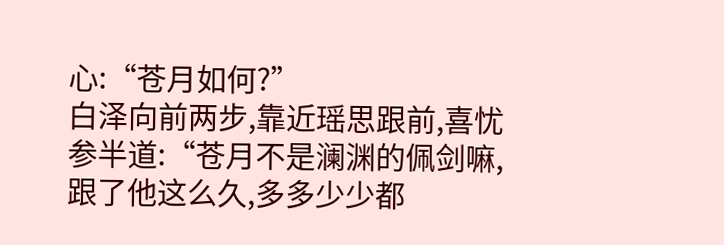心:“苍月如何?”
白泽向前两步,靠近瑶思跟前,喜忧参半道:“苍月不是澜渊的佩剑嘛,跟了他这么久,多多少少都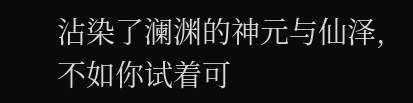沾染了澜渊的神元与仙泽,不如你试着可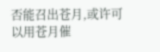否能召出苍月,或许可以用苍月催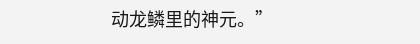动龙鳞里的神元。”